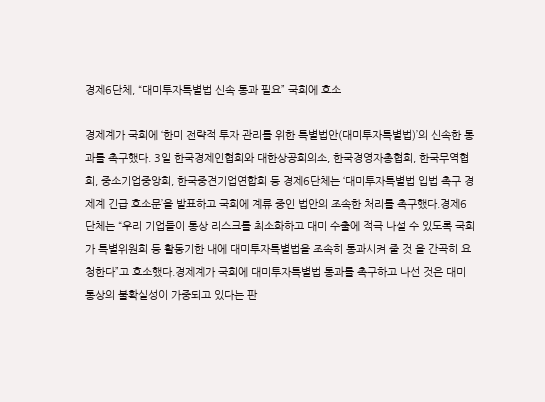경제6단체, “대미투자특별법 신속 통과 필요” 국회에 호소

경제계가 국회에 ‘한미 전략적 투자 관리를 위한 특별법안(대미투자특별법)’의 신속한 통과를 촉구했다. 3일 한국경제인협회와 대한상공회의소, 한국경영자총협회, 한국무역협회, 중소기업중앙회, 한국중견기업연합회 등 경제6단체는 ‘대미투자특별법 입법 촉구 경제계 긴급 호소문’을 발표하고 국회에 계류 중인 법안의 조속한 처리를 촉구했다.경제6단체는 “우리 기업들이 통상 리스크를 최소화하고 대미 수출에 적극 나설 수 있도록 국회가 특별위원회 등 활동기한 내에 대미투자특별법을 조속히 통과시켜 줄 것 을 간곡히 요청한다”고 호소했다.경제계가 국회에 대미투자특별법 통과를 촉구하고 나선 것은 대미 통상의 불확실성이 가중되고 있다는 판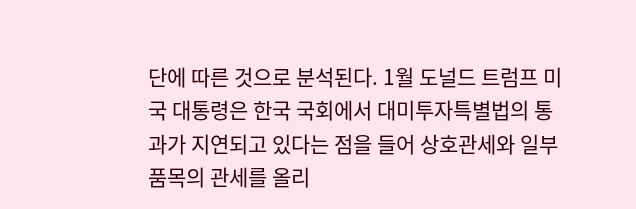단에 따른 것으로 분석된다. 1월 도널드 트럼프 미국 대통령은 한국 국회에서 대미투자특별법의 통과가 지연되고 있다는 점을 들어 상호관세와 일부 품목의 관세를 올리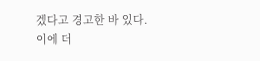겠다고 경고한 바 있다. 이에 더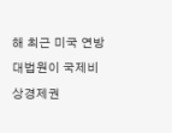해 최근 미국 연방대법원이 국제비상경제권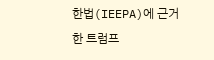한법(IEEPA)에 근거한 트럼프